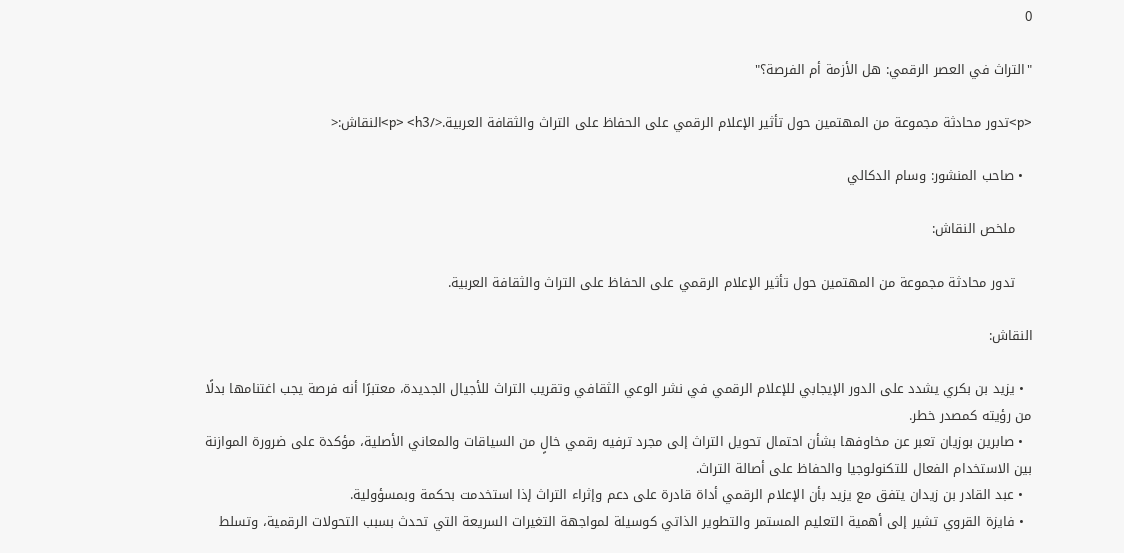0

"التراث في العصر الرقمي: هل الأزمة أم الفرصة؟"

<p>تدور محادثة مجموعة من المهتمين حول تأثير الإعلام الرقمي على الحفاظ على التراث والثقافة العربية.</p> <h3>النقاش:<

  • صاحب المنشور: وسام الدكالي

    ملخص النقاش:

    تدور محادثة مجموعة من المهتمين حول تأثير الإعلام الرقمي على الحفاظ على التراث والثقافة العربية.

النقاش:

  • يزيد بن بكري يشدد على الدور الإيجابي للإعلام الرقمي في نشر الوعي الثقافي وتقريب التراث للأجيال الجديدة، معتبرًا أنه فرصة يجب اغتنامها بدلًا من رؤيته كمصدر خطر.
  • صابرين بوزيان تعبر عن مخاوفها بشأن احتمال تحويل التراث إلى مجرد ترفيه رقمي خالٍ من السياقات والمعاني الأصلية، مؤكدة على ضرورة الموازنة بين الاستخدام الفعال للتكنولوجيا والحفاظ على أصالة التراث.
  • عبد القادر بن زيدان يتفق مع يزيد بأن الإعلام الرقمي أداة قادرة على دعم وإثراء التراث إذا استخدمت بحكمة وبمسؤولية.
  • فايزة القروي تشير إلى أهمية التعليم المستمر والتطوير الذاتي كوسيلة لمواجهة التغيرات السريعة التي تحدث بسبب التحولات الرقمية، وتسلط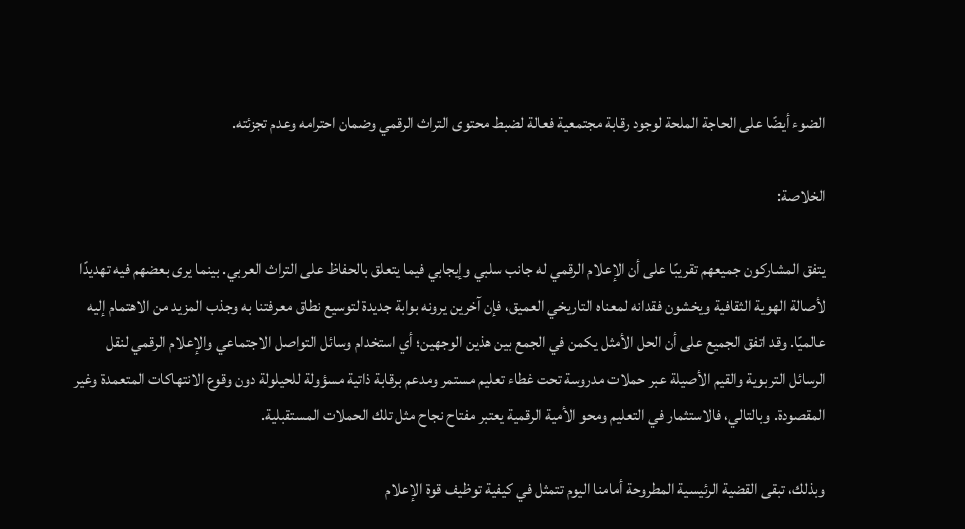الضوء أيضًا على الحاجة الملحة لوجود رقابة مجتمعية فعالة لضبط محتوى التراث الرقمي وضمان احترامه وعدم تجزئته.

الخلاصة:

يتفق المشاركون جميعهم تقريبًا على أن الإعلام الرقمي له جانب سلبي وإيجابي فيما يتعلق بالحفاظ على التراث العربي. بينما يرى بعضهم فيه تهديدًا لأصالة الهوية الثقافية ويخشون فقدانه لمعناه التاريخي العميق، فإن آخرين يرونه بوابة جديدة لتوسيع نطاق معرفتنا به وجذب المزيد من الاهتمام إليه عالميًا. وقد اتفق الجميع على أن الحل الأمثل يكمن في الجمع بين هذين الوجهين؛ أي استخدام وسائل التواصل الاجتماعي والإعلام الرقمي لنقل الرسائل التربوية والقيم الأصيلة عبر حملات مدروسة تحت غطاء تعليم مستمر ومدعم برقابة ذاتية مسؤولة للحيلولة دون وقوع الانتهاكات المتعمدة وغير المقصودة. وبالتالي، فالاستثمار في التعليم ومحو الأمية الرقمية يعتبر مفتاح نجاح مثل تلك الحملات المستقبلية.

وبذلك، تبقى القضية الرئيسية المطروحة أمامنا اليوم تتمثل في كيفية توظيف قوة الإعلام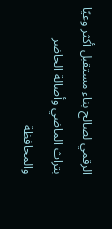الرقمي لصالح بناء مستقبل أكثر وعيًا بتراث الماضي وأصالة الحاضر والمحافظة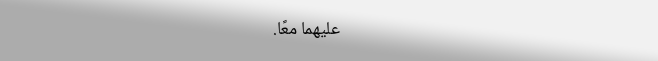عليهما معًا.